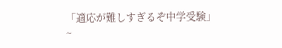「適応が難しすぎるぞ中学受験」
~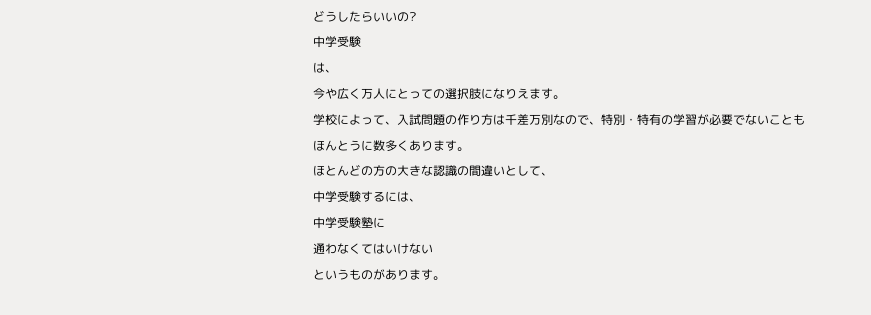どうしたらいいの?
中学受験
は、
今や広く万人にとっての選択肢になりえます。
学校によって、入試問題の作り方は千差万別なので、特別・特有の学習が必要でないことも
ほんとうに数多くあります。
ほとんどの方の大きな認識の間違いとして、
中学受験するには、
中学受験塾に
通わなくてはいけない
というものがあります。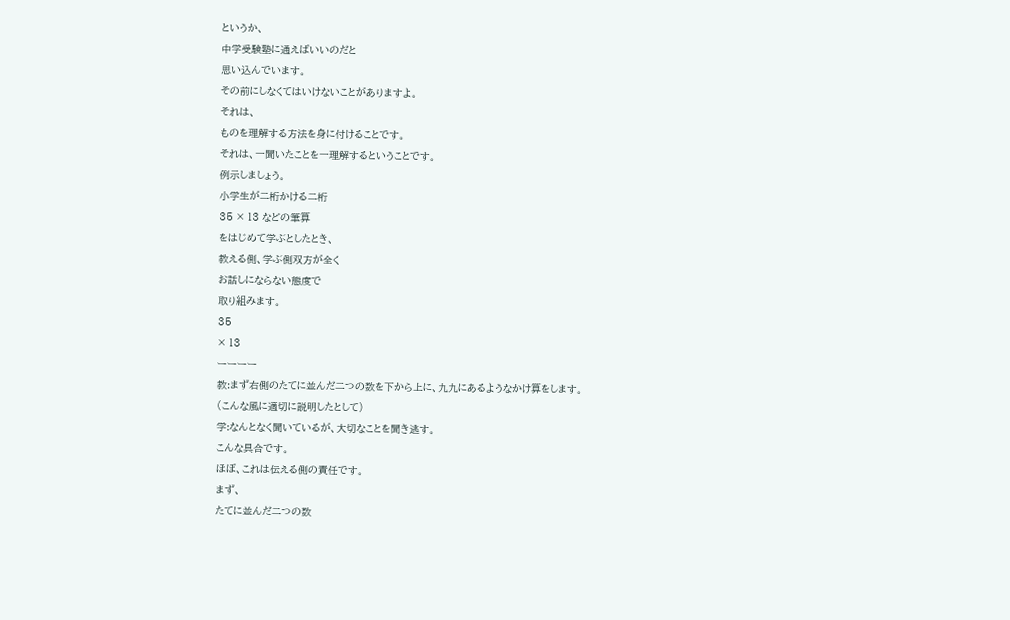というか、
中学受験塾に通えばいいのだと
思い込んでいます。
その前にしなくてはいけないことがありますよ。
それは、
ものを理解する方法を身に付けることです。
それは、一聞いたことを一理解するということです。
例示しましょう。
小学生が二桁かける二桁
35 × 13 などの筆算
をはじめて学ぶとしたとき、
教える側、学ぶ側双方が全く
お話しにならない態度で
取り組みます。
35
× 13
ーーーー
教:まず右側のたてに並んだ二つの数を下から上に、九九にあるようなかけ算をします。
(こんな風に適切に説明したとして)
学:なんとなく聞いているが、大切なことを聞き逃す。
こんな具合です。
ほぼ、これは伝える側の責任です。
まず、
たてに並んだ二つの数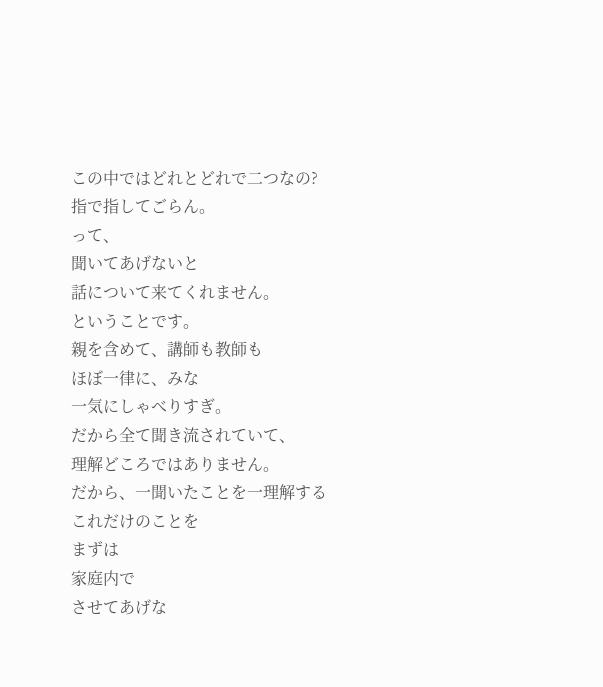この中ではどれとどれで二つなの?
指で指してごらん。
って、
聞いてあげないと
話について来てくれません。
ということです。
親を含めて、講師も教師も
ほぼ一律に、みな
一気にしゃべりすぎ。
だから全て聞き流されていて、
理解どころではありません。
だから、一聞いたことを一理解する
これだけのことを
まずは
家庭内で
させてあげな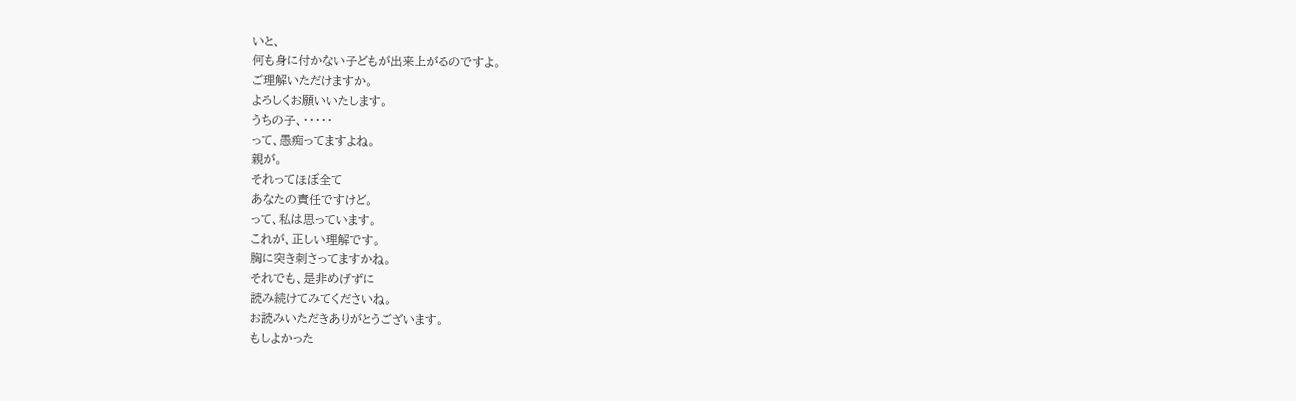いと、
何も身に付かない子どもが出来上がるのですよ。
ご理解いただけますか。
よろしくお願いいたします。
うちの子、・・・・・
って、愚痴ってますよね。
親が。
それってほぼ全て
あなたの責任ですけど。
って、私は思っています。
これが、正しい理解です。
胸に突き刺さってますかね。
それでも、是非めげずに
読み続けてみてくださいね。
お読みいただきありがとうございます。
もしよかった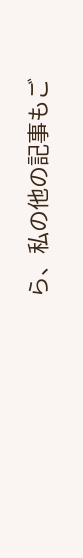ら、私の他の記事もご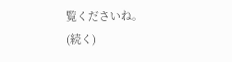覧くださいね。
(続く)